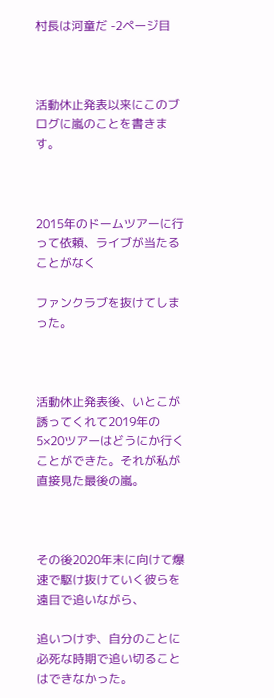村長は河童だ -2ページ目



活動休止発表以来にこのブログに嵐のことを書きます。



2015年のドームツアーに行って依頼、ライブが当たることがなく

ファンクラブを抜けてしまった。



活動休止発表後、いとこが誘ってくれて2019年の5×20ツアーはどうにか行くことができた。それが私が直接見た最後の嵐。



その後2020年末に向けて爆速で駆け抜けていく彼らを遠目で追いながら、

追いつけず、自分のことに必死な時期で追い切ることはできなかった。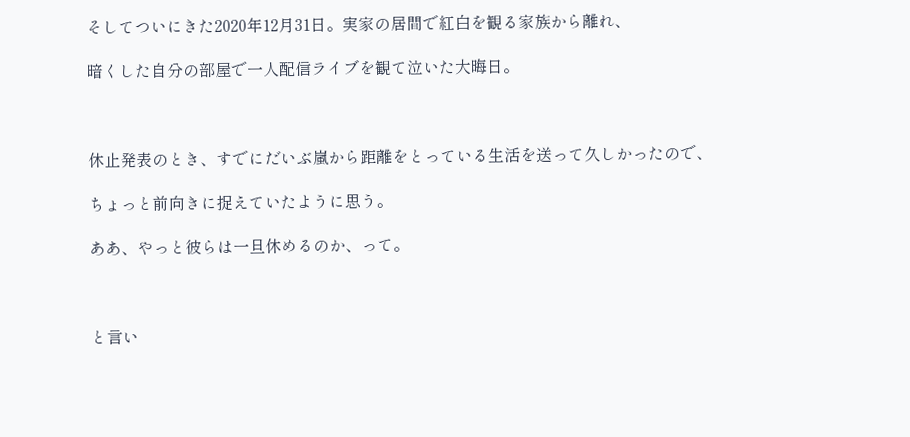そしてついにきた2020年12月31日。実家の居間で紅白を観る家族から離れ、

暗くした自分の部屋で一人配信ライブを観て泣いた大晦日。



休止発表のとき、すでにだいぶ嵐から距離をとっている生活を送って久しかったので、

ちょっと前向きに捉えていたように思う。

ああ、やっと彼らは一旦休めるのか、って。



と言い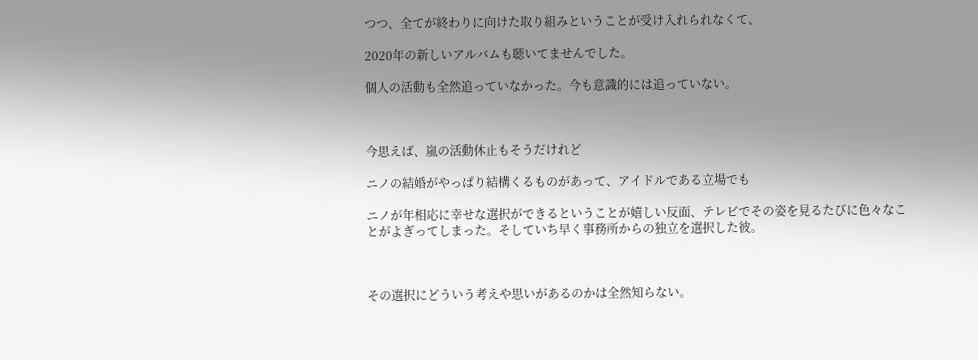つつ、全てが終わりに向けた取り組みということが受け入れられなくて、

2020年の新しいアルバムも聴いてませんでした。

個人の活動も全然追っていなかった。今も意識的には追っていない。



今思えば、嵐の活動休止もそうだけれど

ニノの結婚がやっぱり結構くるものがあって、アイドルである立場でも

ニノが年相応に幸せな選択ができるということが嬉しい反面、テレビでその姿を見るたびに色々なことがよぎってしまった。そしていち早く事務所からの独立を選択した彼。



その選択にどういう考えや思いがあるのかは全然知らない。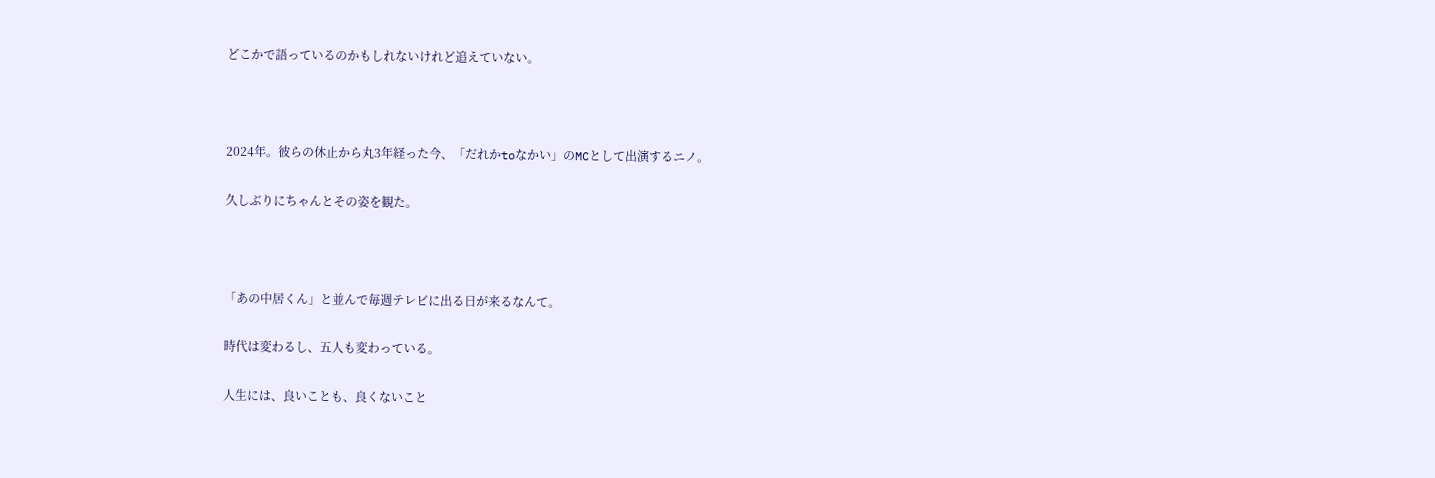どこかで語っているのかもしれないけれど追えていない。



2024年。彼らの休止から丸3年経った今、「だれかtoなかい」のMCとして出演するニノ。

久しぶりにちゃんとその姿を観た。



「あの中居くん」と並んで毎週テレビに出る日が来るなんて。

時代は変わるし、五人も変わっている。

人生には、良いことも、良くないこと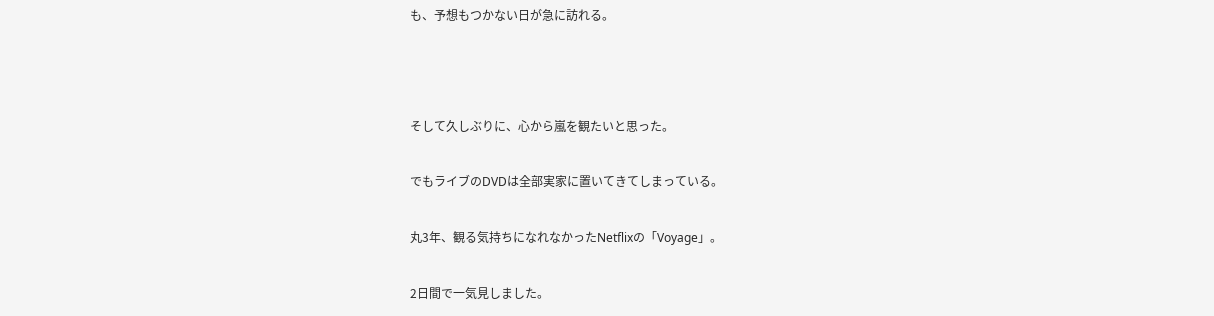も、予想もつかない日が急に訪れる。



そして久しぶりに、心から嵐を観たいと思った。

でもライブのDVDは全部実家に置いてきてしまっている。

丸3年、観る気持ちになれなかったNetflixの「Voyage」。

2日間で一気見しました。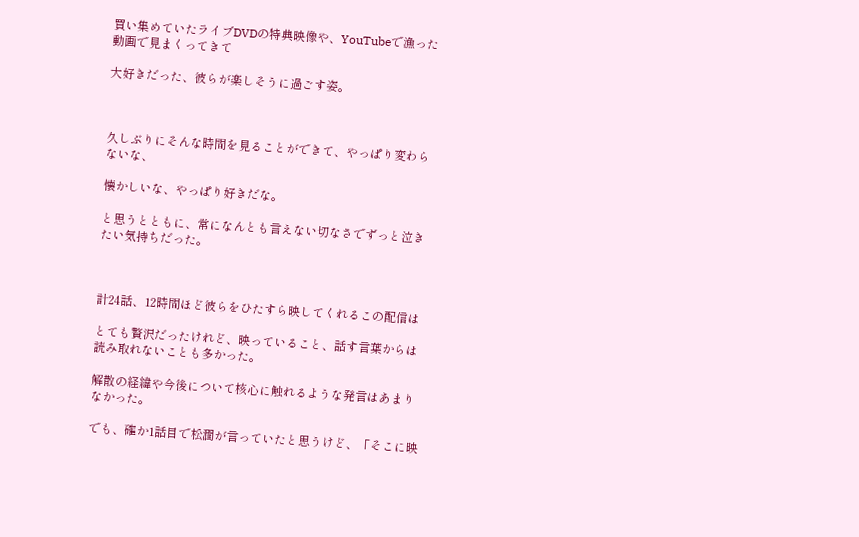買い集めていたライブDVDの特典映像や、YouTubeで漁った動画で見まくってきて

大好きだった、彼らが楽しそうに過ごす姿。



久しぶりにそんな時間を見ることができて、やっぱり変わらないな、

懐かしいな、やっぱり好きだな。

と思うとともに、常になんとも言えない切なさでずっと泣きたい気持ちだった。



計24話、12時間ほど彼らをひたすら映してくれるこの配信は

とても贅沢だったけれど、映っていること、話す言葉からは読み取れないことも多かった。

解散の経緯や今後について核心に触れるような発言はあまりなかった。

でも、確か1話目で松潤が言っていたと思うけど、「そこに映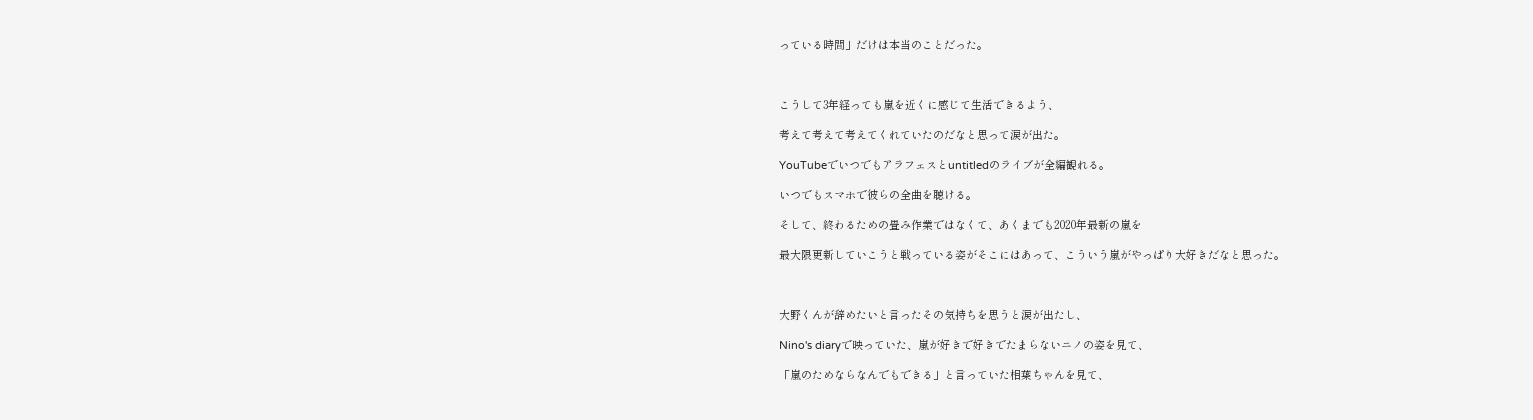っている時間」だけは本当のことだった。



こうして3年経っても嵐を近くに感じて生活できるよう、

考えて考えて考えてくれていたのだなと思って涙が出た。

YouTubeでいつでもアラフェスとuntitledのライブが全編観れる。

いつでもスマホで彼らの全曲を聴ける。

そして、終わるための畳み作業ではなくて、あくまでも2020年最新の嵐を

最大限更新していこうと戦っている姿がそこにはあって、こういう嵐がやっぱり大好きだなと思った。



大野くんが辞めたいと言ったその気持ちを思うと涙が出たし、

Nino's diaryで映っていた、嵐が好きで好きでたまらないニノの姿を見て、

「嵐のためならなんでもできる」と言っていた相葉ちゃんを見て、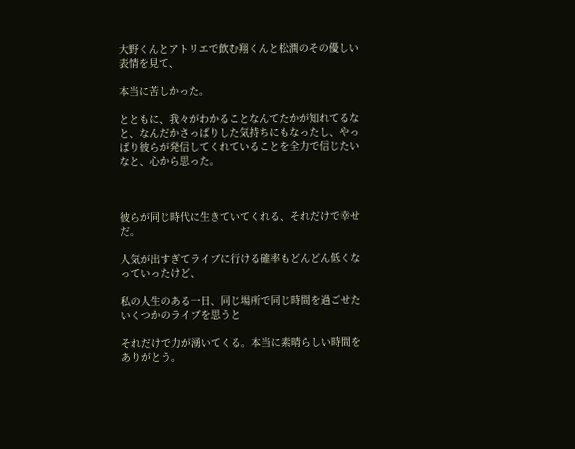大野くんとアトリエで飲む翔くんと松潤のその優しい表情を見て、

本当に苦しかった。

とともに、我々がわかることなんてたかが知れてるなと、なんだかさっぱりした気持ちにもなったし、やっぱり彼らが発信してくれていることを全力で信じたいなと、心から思った。



彼らが同じ時代に生きていてくれる、それだけで幸せだ。

人気が出すぎてライブに行ける確率もどんどん低くなっていったけど、

私の人生のある一日、同じ場所で同じ時間を過ごせたいくつかのライブを思うと

それだけで力が湧いてくる。本当に素晴らしい時間をありがとう。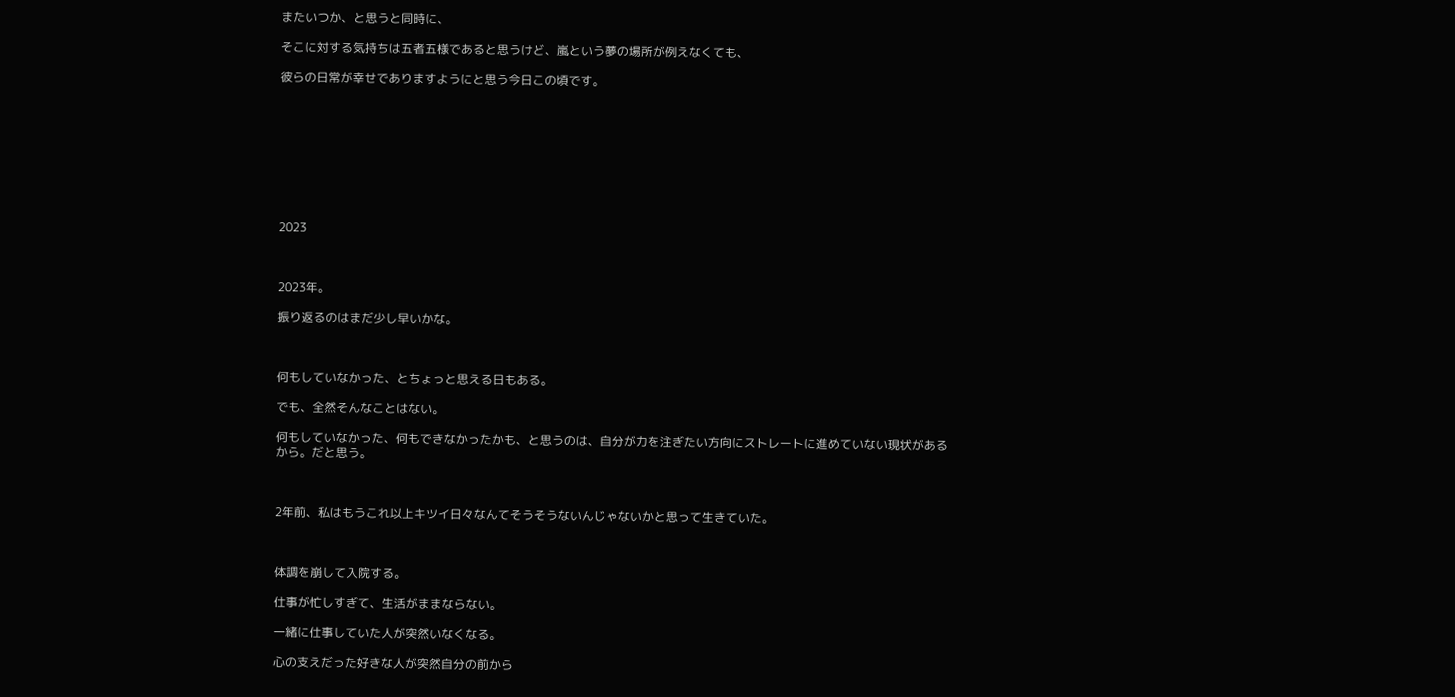またいつか、と思うと同時に、

そこに対する気持ちは五者五様であると思うけど、嵐という夢の場所が例えなくても、

彼らの日常が幸せでありますようにと思う今日この頃です。









2023



2023年。

振り返るのはまだ少し早いかな。



何もしていなかった、とちょっと思える日もある。

でも、全然そんなことはない。

何もしていなかった、何もできなかったかも、と思うのは、自分が力を注ぎたい方向にストレートに進めていない現状があるから。だと思う。



2年前、私はもうこれ以上キツイ日々なんてそうそうないんじゃないかと思って生きていた。



体調を崩して入院する。

仕事が忙しすぎて、生活がままならない。

一緒に仕事していた人が突然いなくなる。

心の支えだった好きな人が突然自分の前から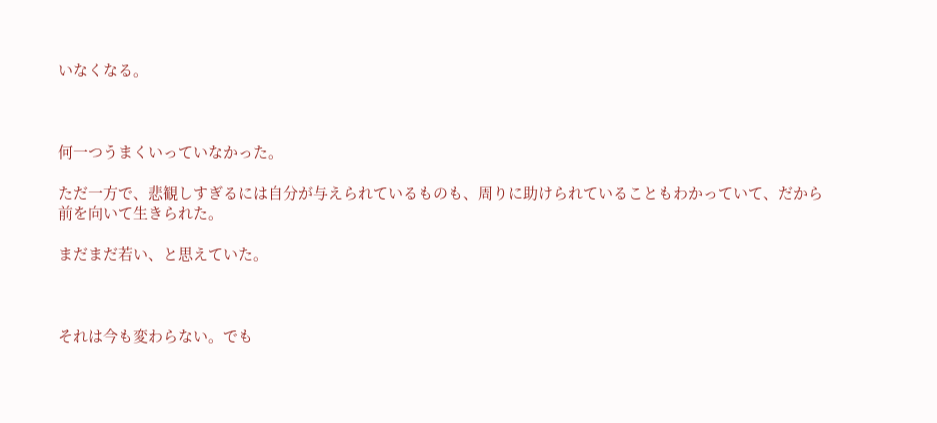いなくなる。



何一つうまくいっていなかった。

ただ一方で、悲観しすぎるには自分が与えられているものも、周りに助けられていることもわかっていて、だから前を向いて生きられた。

まだまだ若い、と思えていた。



それは今も変わらない。でも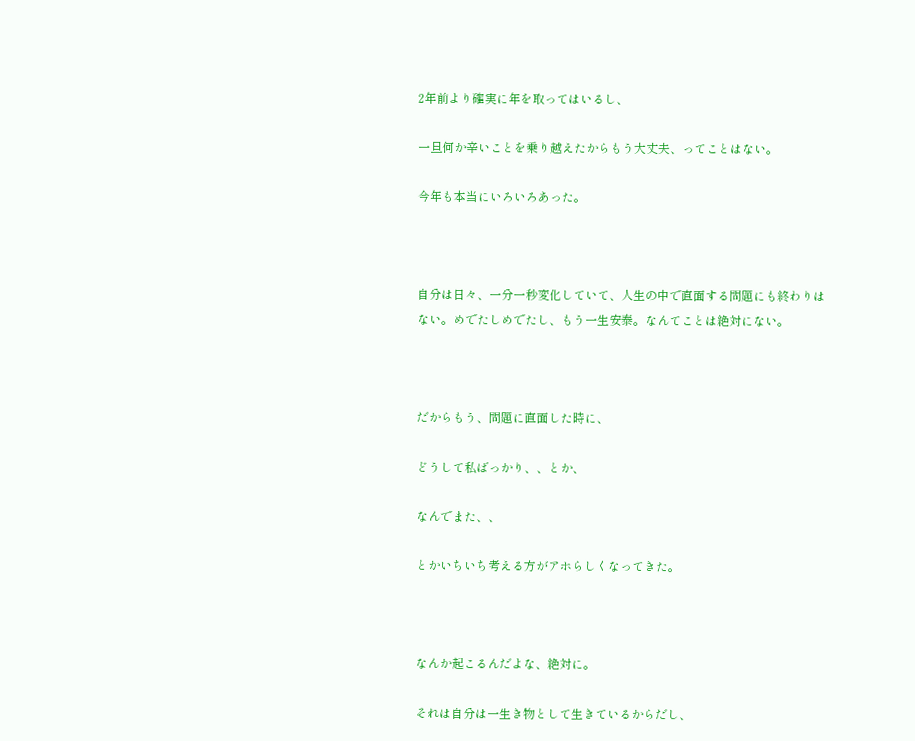2年前より確実に年を取ってはいるし、

一旦何か辛いことを乗り越えたからもう大丈夫、ってことはない。

今年も本当にいろいろあった。



自分は日々、一分一秒変化していて、人生の中で直面する問題にも終わりはない。めでたしめでたし、もう一生安泰。なんてことは絶対にない。



だからもう、問題に直面した時に、

どうして私ばっかり、、とか、

なんでまた、、

とかいちいち考える方がアホらしくなってきた。



なんか起こるんだよな、絶対に。

それは自分は一生き物として生きているからだし、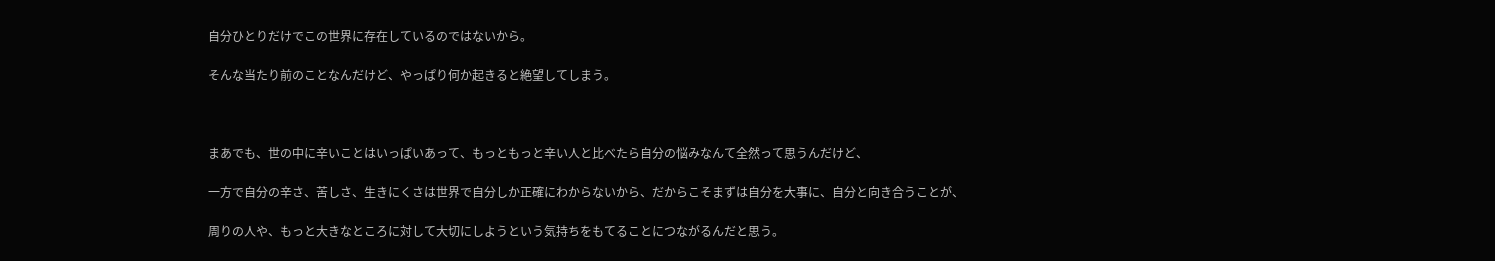自分ひとりだけでこの世界に存在しているのではないから。

そんな当たり前のことなんだけど、やっぱり何か起きると絶望してしまう。



まあでも、世の中に辛いことはいっぱいあって、もっともっと辛い人と比べたら自分の悩みなんて全然って思うんだけど、

一方で自分の辛さ、苦しさ、生きにくさは世界で自分しか正確にわからないから、だからこそまずは自分を大事に、自分と向き合うことが、

周りの人や、もっと大きなところに対して大切にしようという気持ちをもてることにつながるんだと思う。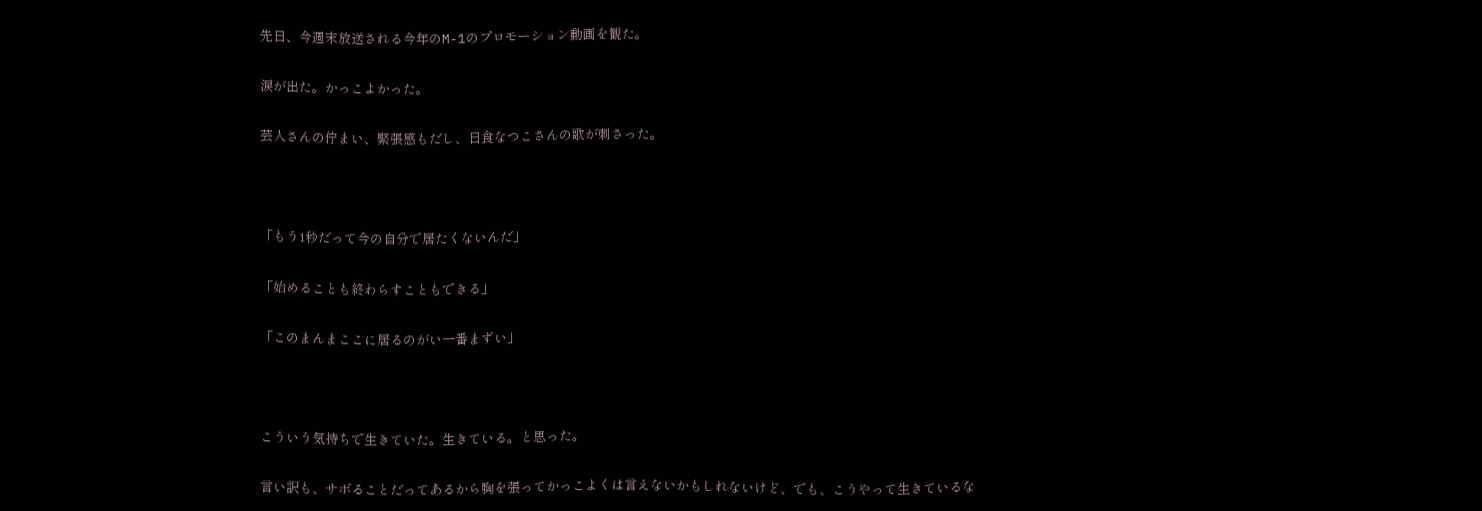先日、今週末放送される今年のM-1のプロモーション動画を観た。

涙が出た。かっこよかった。

芸人さんの佇まい、緊張感もだし、日食なつこさんの歌が刺さった。



「もう1秒だって今の自分で居たくないんだ」

「始めることも終わらすこともできる」

「このまんまここに居るのがい一番まずい」



こういう気持ちで生きていた。生きている。と思った。

言い訳も、サボることだってあるから胸を張ってかっこよくは言えないかもしれないけど、でも、こうやって生きているな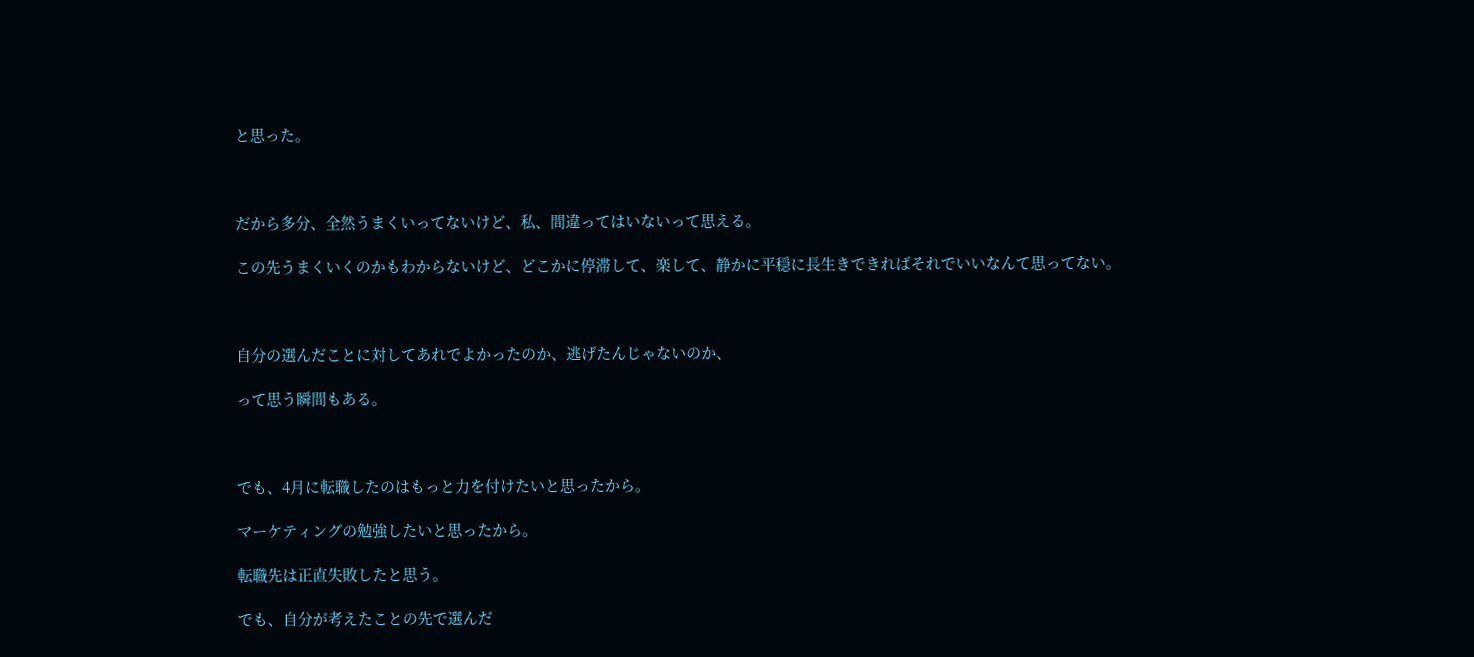と思った。



だから多分、全然うまくいってないけど、私、間違ってはいないって思える。

この先うまくいくのかもわからないけど、どこかに停滞して、楽して、静かに平穏に長生きできればそれでいいなんて思ってない。



自分の選んだことに対してあれでよかったのか、逃げたんじゃないのか、

って思う瞬間もある。



でも、4月に転職したのはもっと力を付けたいと思ったから。

マーケティングの勉強したいと思ったから。

転職先は正直失敗したと思う。

でも、自分が考えたことの先で選んだ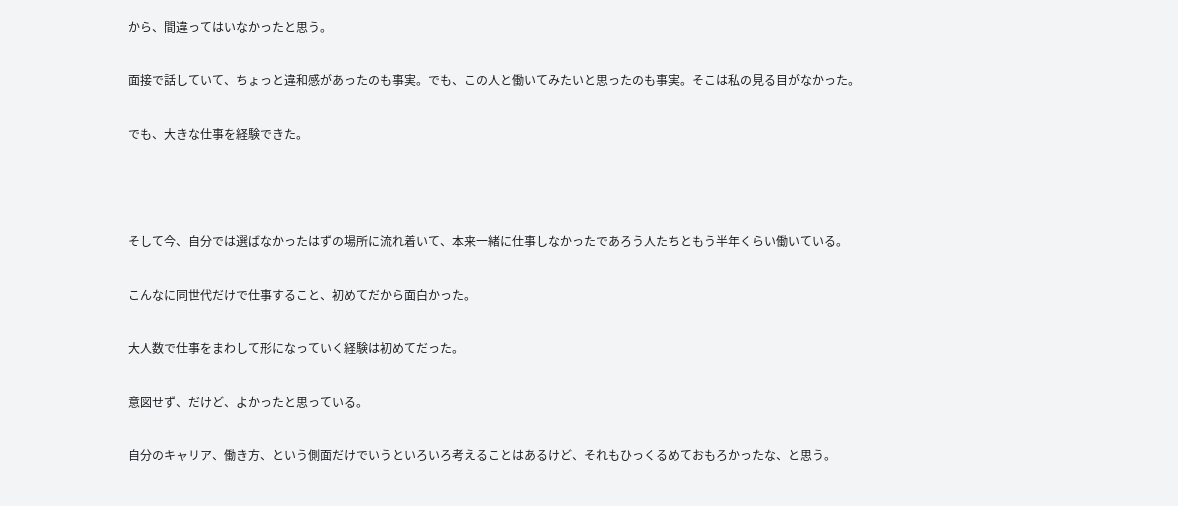から、間違ってはいなかったと思う。

面接で話していて、ちょっと違和感があったのも事実。でも、この人と働いてみたいと思ったのも事実。そこは私の見る目がなかった。

でも、大きな仕事を経験できた。



そして今、自分では選ばなかったはずの場所に流れ着いて、本来一緒に仕事しなかったであろう人たちともう半年くらい働いている。

こんなに同世代だけで仕事すること、初めてだから面白かった。

大人数で仕事をまわして形になっていく経験は初めてだった。

意図せず、だけど、よかったと思っている。

自分のキャリア、働き方、という側面だけでいうといろいろ考えることはあるけど、それもひっくるめておもろかったな、と思う。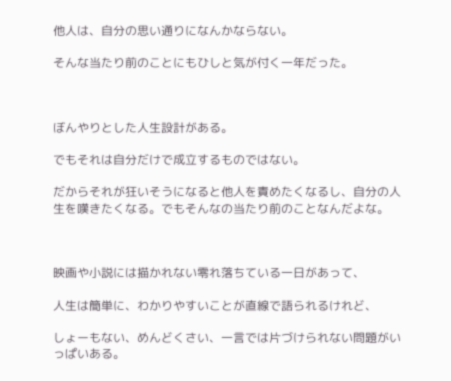他人は、自分の思い通りになんかならない。

そんな当たり前のことにもひしと気が付く一年だった。



ぼんやりとした人生設計がある。

でもそれは自分だけで成立するものではない。

だからそれが狂いそうになると他人を責めたくなるし、自分の人生を嘆きたくなる。でもそんなの当たり前のことなんだよな。



映画や小説には描かれない零れ落ちている一日があって、

人生は簡単に、わかりやすいことが直線で語られるけれど、

しょーもない、めんどくさい、一言では片づけられない問題がいっぱいある。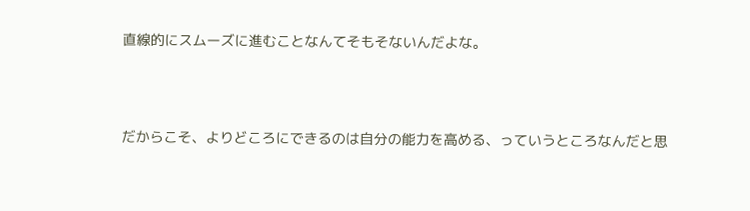直線的にスムーズに進むことなんてそもそないんだよな。



だからこそ、よりどころにできるのは自分の能力を高める、っていうところなんだと思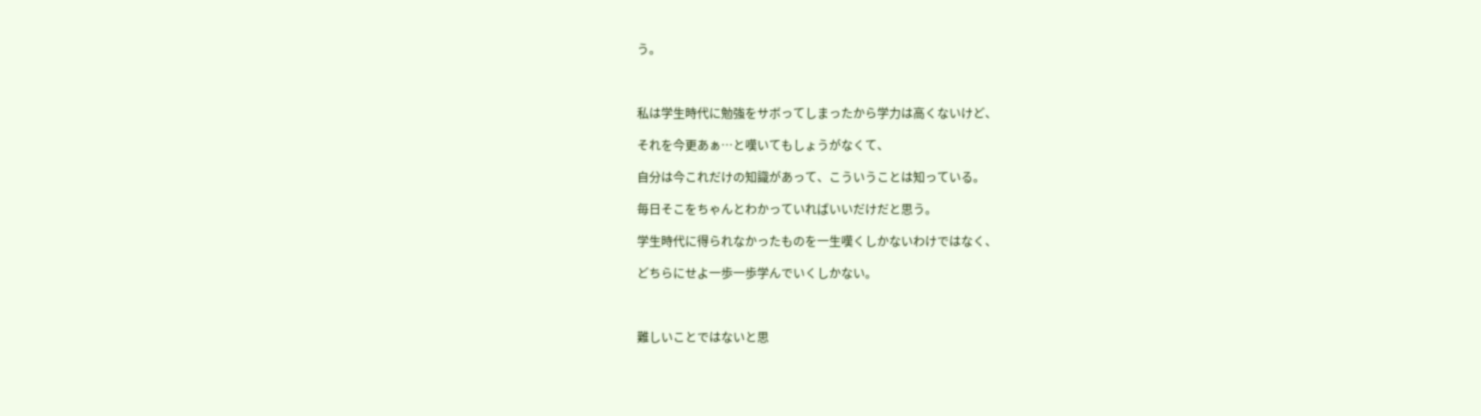う。



私は学生時代に勉強をサボってしまったから学力は高くないけど、

それを今更あぁ…と嘆いてもしょうがなくて、

自分は今これだけの知識があって、こういうことは知っている。

毎日そこをちゃんとわかっていればいいだけだと思う。

学生時代に得られなかったものを一生嘆くしかないわけではなく、

どちらにせよ一歩一歩学んでいくしかない。



難しいことではないと思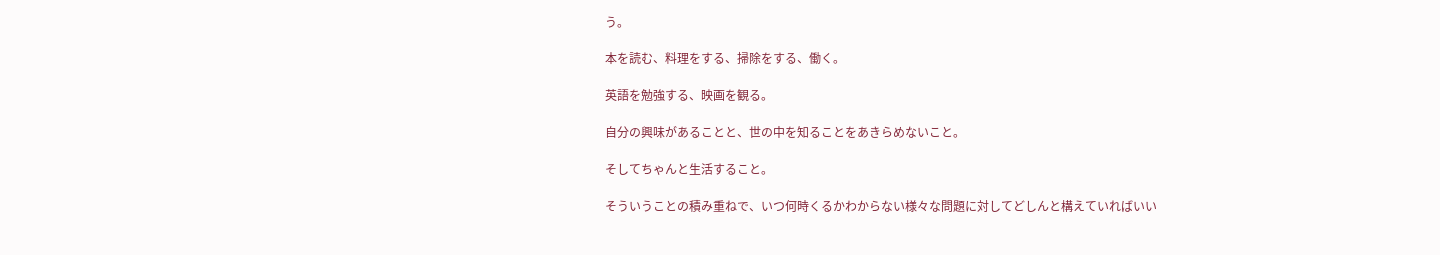う。

本を読む、料理をする、掃除をする、働く。

英語を勉強する、映画を観る。

自分の興味があることと、世の中を知ることをあきらめないこと。

そしてちゃんと生活すること。

そういうことの積み重ねで、いつ何時くるかわからない様々な問題に対してどしんと構えていればいい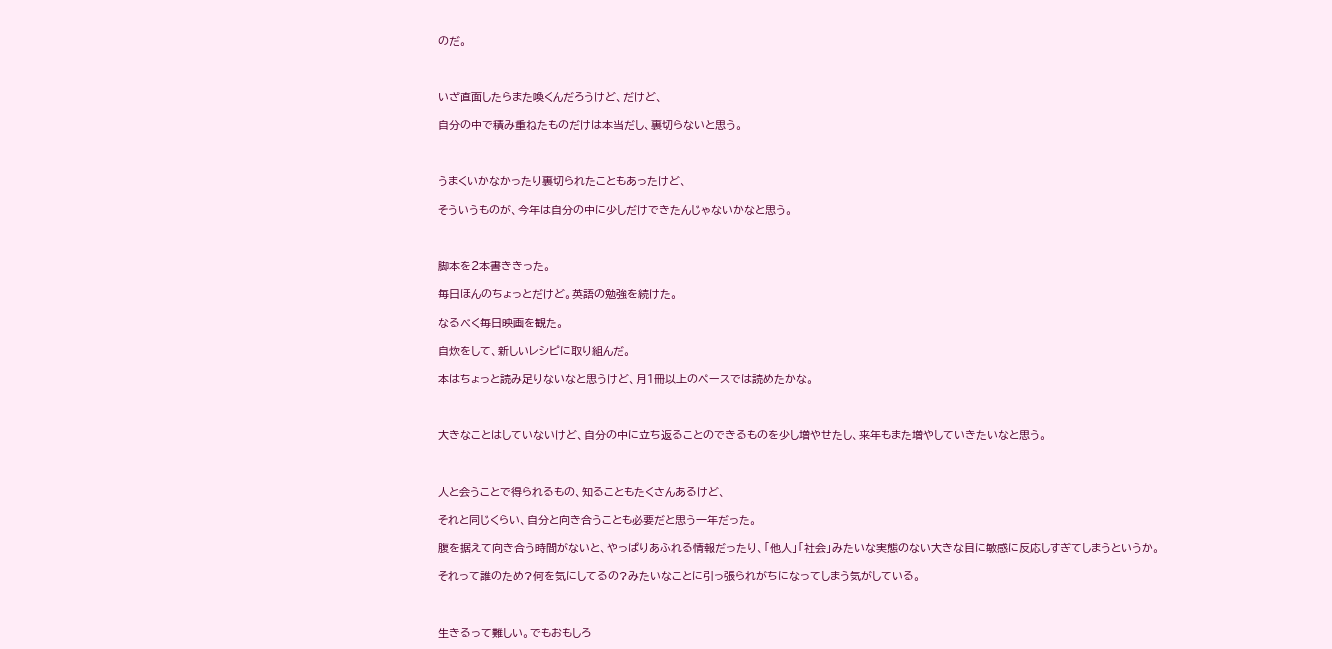のだ。



いざ直面したらまた喚くんだろうけど、だけど、

自分の中で積み重ねたものだけは本当だし、裏切らないと思う。



うまくいかなかったり裏切られたこともあったけど、

そういうものが、今年は自分の中に少しだけできたんじゃないかなと思う。



脚本を2本書ききった。

毎日ほんのちょっとだけど。英語の勉強を続けた。

なるべく毎日映画を観た。

自炊をして、新しいレシピに取り組んだ。

本はちょっと読み足りないなと思うけど、月1冊以上のペースでは読めたかな。



大きなことはしていないけど、自分の中に立ち返ることのできるものを少し増やせたし、来年もまた増やしていきたいなと思う。



人と会うことで得られるもの、知ることもたくさんあるけど、

それと同じくらい、自分と向き合うことも必要だと思う一年だった。

腹を据えて向き合う時間がないと、やっぱりあふれる情報だったり、「他人」「社会」みたいな実態のない大きな目に敏感に反応しすぎてしまうというか。

それって誰のため?何を気にしてるの?みたいなことに引っ張られがちになってしまう気がしている。



生きるって難しい。でもおもしろ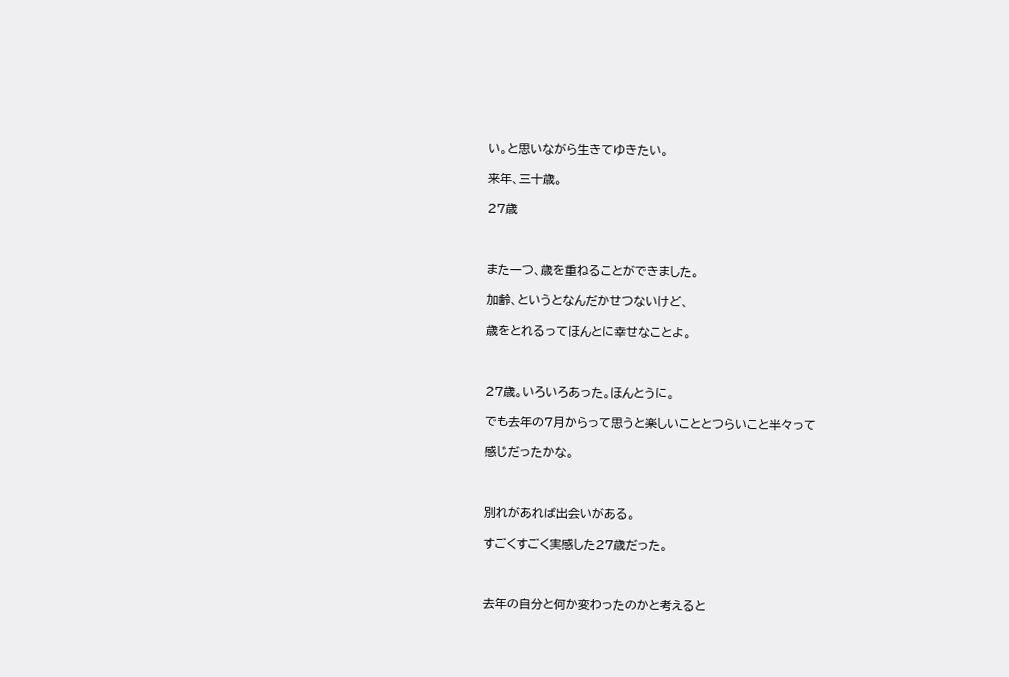い。と思いながら生きてゆきたい。

来年、三十歳。

27歳



また一つ、歳を重ねることができました。

加齢、というとなんだかせつないけど、

歳をとれるってほんとに幸せなことよ。



27歳。いろいろあった。ほんとうに。

でも去年の7月からって思うと楽しいこととつらいこと半々って

感じだったかな。



別れがあれば出会いがある。

すごくすごく実感した27歳だった。



去年の自分と何か変わったのかと考えると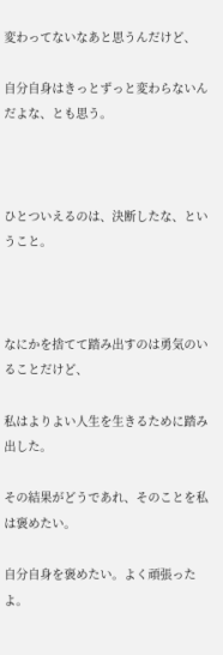変わってないなあと思うんだけど、

自分自身はきっとずっと変わらないんだよな、とも思う。



ひとついえるのは、決断したな、ということ。



なにかを捨てて踏み出すのは勇気のいることだけど、

私はよりよい人生を生きるために踏み出した。

その結果がどうであれ、そのことを私は褒めたい。

自分自身を褒めたい。よく頑張ったよ。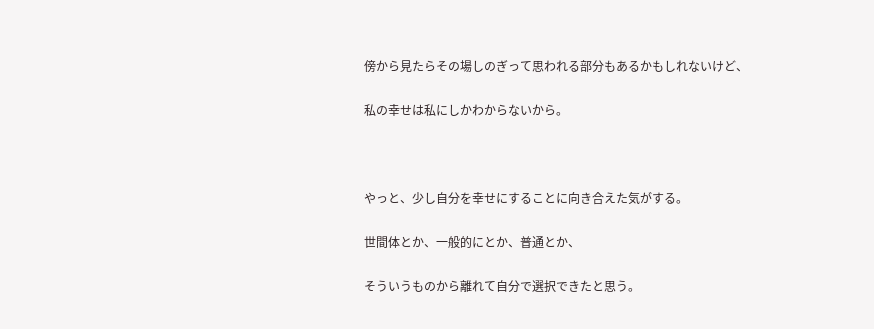傍から見たらその場しのぎって思われる部分もあるかもしれないけど、

私の幸せは私にしかわからないから。



やっと、少し自分を幸せにすることに向き合えた気がする。

世間体とか、一般的にとか、普通とか、

そういうものから離れて自分で選択できたと思う。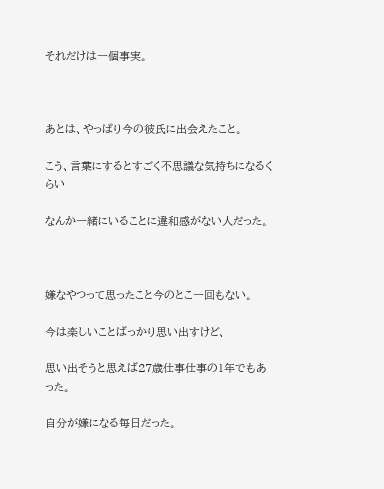それだけは一個事実。



あとは、やっぱり今の彼氏に出会えたこと。

こう、言葉にするとすごく不思議な気持ちになるくらい

なんか一緒にいることに違和感がない人だった。



嫌なやつって思ったこと今のとこ一回もない。

今は楽しいことばっかり思い出すけど、

思い出そうと思えば27歳仕事仕事の1年でもあった。

自分が嫌になる毎日だった。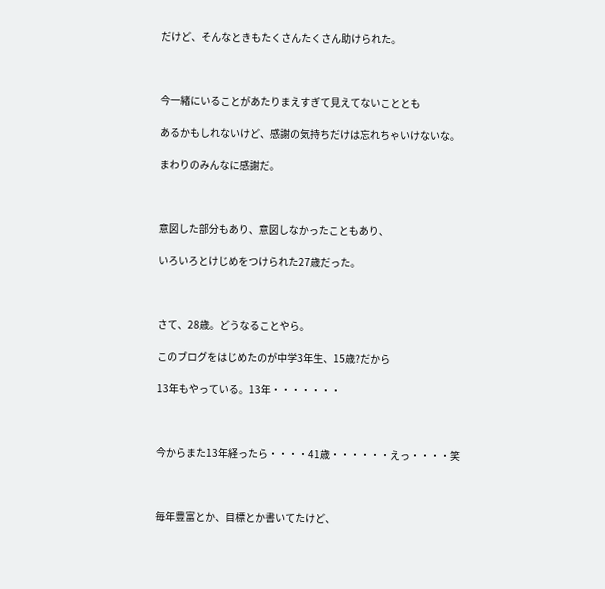だけど、そんなときもたくさんたくさん助けられた。



今一緒にいることがあたりまえすぎて見えてないこととも

あるかもしれないけど、感謝の気持ちだけは忘れちゃいけないな。

まわりのみんなに感謝だ。



意図した部分もあり、意図しなかったこともあり、

いろいろとけじめをつけられた27歳だった。



さて、28歳。どうなることやら。

このブログをはじめたのが中学3年生、15歳?だから

13年もやっている。13年・・・・・・・



今からまた13年経ったら・・・・41歳・・・・・・えっ・・・・笑



毎年豊富とか、目標とか書いてたけど、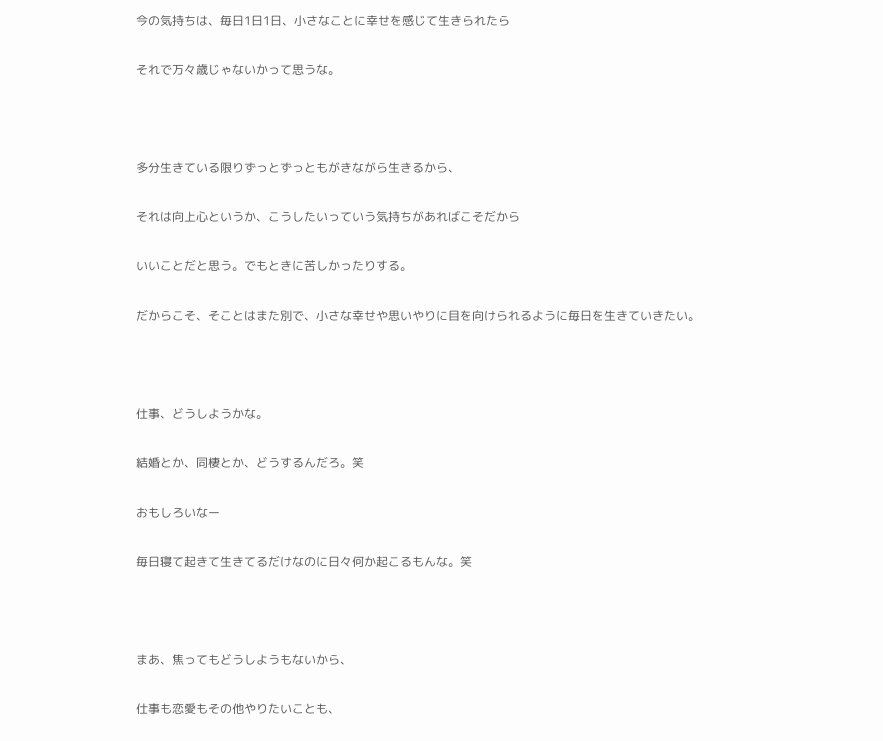今の気持ちは、毎日1日1日、小さなことに幸せを感じて生きられたら

それで万々歳じゃないかって思うな。



多分生きている限りずっとずっともがきながら生きるから、

それは向上心というか、こうしたいっていう気持ちがあればこそだから

いいことだと思う。でもときに苦しかったりする。

だからこそ、そことはまた別で、小さな幸せや思いやりに目を向けられるように毎日を生きていきたい。



仕事、どうしようかな。

結婚とか、同棲とか、どうするんだろ。笑

おもしろいなー

毎日寝て起きて生きてるだけなのに日々何か起こるもんな。笑



まあ、焦ってもどうしようもないから、

仕事も恋愛もその他やりたいことも、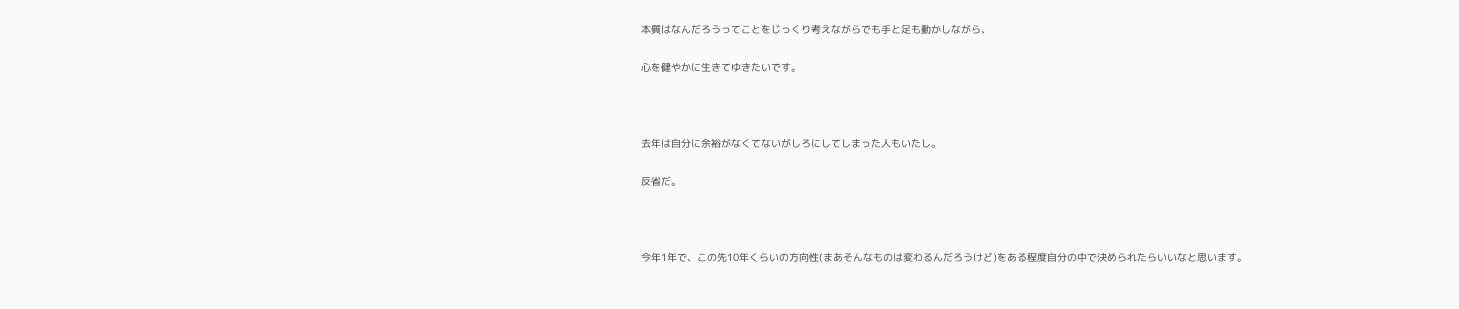本質はなんだろうってことをじっくり考えながらでも手と足も動かしながら、

心を健やかに生きてゆきたいです。



去年は自分に余裕がなくてないがしろにしてしまった人もいたし。

反省だ。



今年1年で、この先10年くらいの方向性(まあそんなものは変わるんだろうけど)をある程度自分の中で決められたらいいなと思います。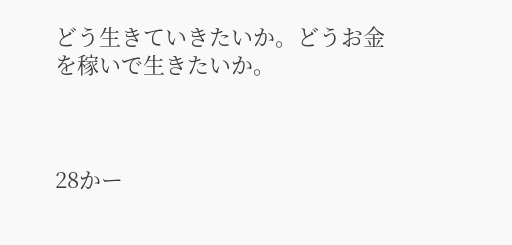どう生きていきたいか。どうお金を稼いで生きたいか。



28かー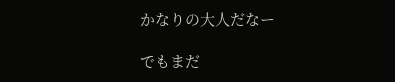かなりの大人だなー

でもまだ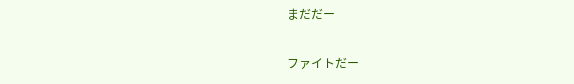まだだー

ファイトだー